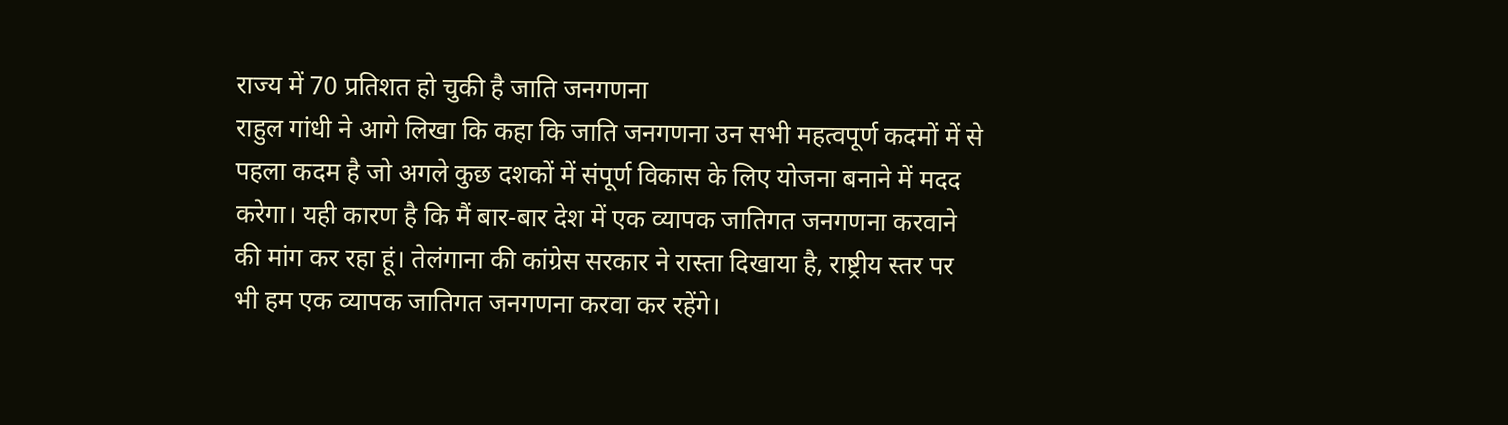राज्य में 70 प्रतिशत हो चुकी है जाति जनगणना
राहुल गांधी ने आगे लिखा कि कहा कि जाति जनगणना उन सभी महत्वपूर्ण कदमों में से
पहला कदम है जो अगले कुछ दशकों में संपूर्ण विकास के लिए योजना बनाने में मदद
करेगा। यही कारण है कि मैं बार-बार देश में एक व्यापक जातिगत जनगणना करवाने
की मांग कर रहा हूं। तेलंगाना की कांग्रेस सरकार ने रास्ता दिखाया है, राष्ट्रीय स्तर पर
भी हम एक व्यापक जातिगत जनगणना करवा कर रहेंगे।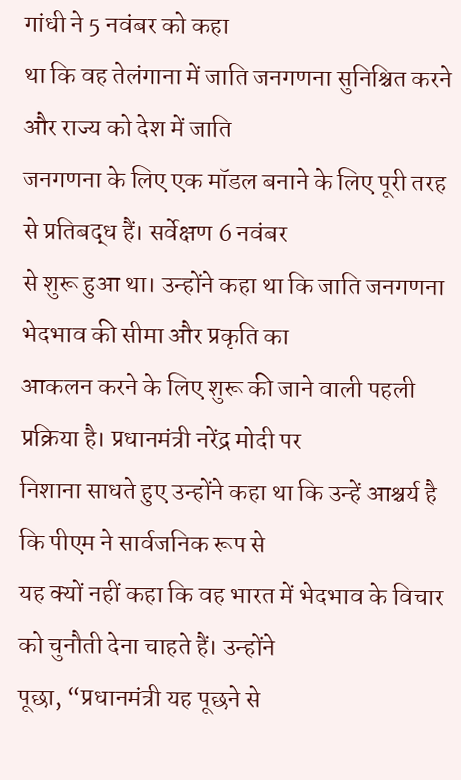गांधी ने 5 नवंबर को कहा
था कि वह तेलंगाना में जाति जनगणना सुनिश्चित करने और राज्य को देश में जाति
जनगणना के लिए एक मॉडल बनाने के लिए पूरी तरह से प्रतिबद्ध हैं। सर्वेक्षण 6 नवंबर
से शुरू हुआ था। उन्होंने कहा था कि जाति जनगणना भेदभाव की सीमा और प्रकृति का
आकलन करने के लिए शुरू की जाने वाली पहली प्रक्रिया है। प्रधानमंत्री नरेंद्र मोदी पर
निशाना साधते हुए उन्होंने कहा था कि उन्हें आश्चर्य है कि पीएम ने सार्वजनिक रूप से
यह क्यों नहीं कहा कि वह भारत में भेदभाव के विचार को चुनौती देना चाहते हैं। उन्होंने
पूछा, “प्रधानमंत्री यह पूछने से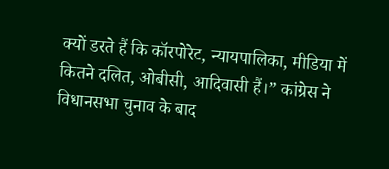क्यों डरते हैं कि कॉरपोरेट, न्यायपालिका, मीडिया में
कितने दलित, ओबीसी, आदिवासी हैं।” कांग्रेस ने विधानसभा चुनाव के बाद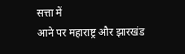सत्ता में
आने पर महाराष्ट्र और झारखंड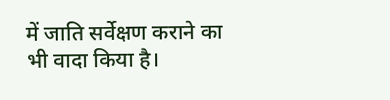में जाति सर्वेक्षण कराने का भी वादा किया है।